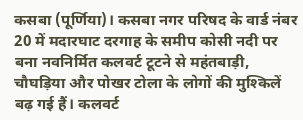कसबा (पूर्णिया)। कसबा नगर परिषद के वार्ड नंबर 20 में मदारघाट दरगाह के समीप कोसी नदी पर बना नवनिर्मित कलवर्ट टूटने से महंतबाड़ी, चौघड़िया और पोखर टोला के लोगों की मुश्किलें बढ़ गई हैं। कलवर्ट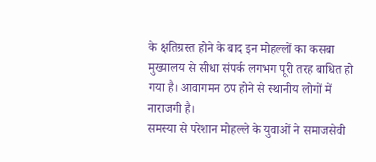के क्षतिग्रस्त होने के बाद इन मोहल्लों का कसबा मुख्यालय से सीधा संपर्क लगभग पूरी तरह बाधित हो गया है। आवागमन ठप होने से स्थानीय लोगों में नाराजगी है।
समस्या से परेशान मोहल्ले के युवाओं ने समाजसेवी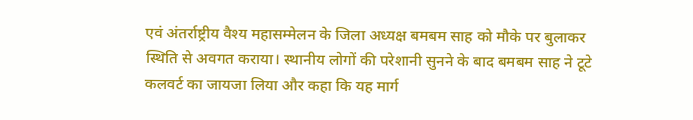एवं अंतर्राष्ट्रीय वैश्य महासम्मेलन के जिला अध्यक्ष बमबम साह को मौके पर बुलाकर स्थिति से अवगत कराया। स्थानीय लोगों की परेशानी सुनने के बाद बमबम साह ने टूटे कलवर्ट का जायजा लिया और कहा कि यह मार्ग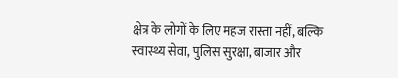क्षेत्र के लोगों के लिए महज रास्ता नहीं, बल्कि स्वास्थ्य सेवा, पुलिस सुरक्षा, बाजार और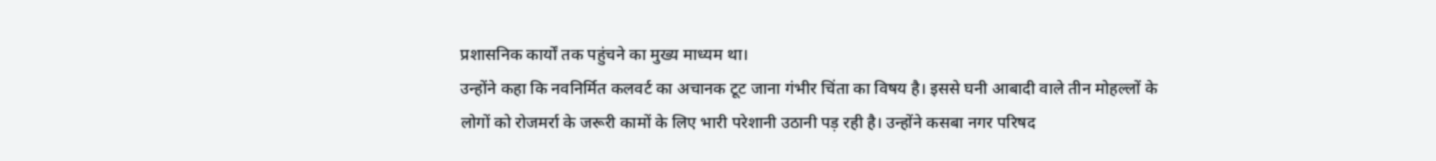प्रशासनिक कार्यों तक पहुंचने का मुख्य माध्यम था।
उन्होंने कहा कि नवनिर्मित कलवर्ट का अचानक टूट जाना गंभीर चिंता का विषय है। इससे घनी आबादी वाले तीन मोहल्लों के लोगों को रोजमर्रा के जरूरी कामों के लिए भारी परेशानी उठानी पड़ रही है। उन्होंने कसबा नगर परिषद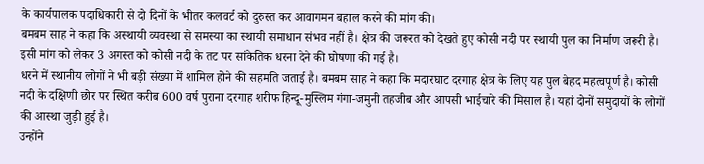के कार्यपालक पदाधिकारी से दो दिनों के भीतर कलवर्ट को दुरुस्त कर आवागमन बहाल करने की मांग की।
बमबम साह ने कहा कि अस्थायी व्यवस्था से समस्या का स्थायी समाधान संभव नहीं है। क्षेत्र की जरूरत को देखते हुए कोसी नदी पर स्थायी पुल का निर्माण जरूरी है। इसी मांग को लेकर 3 अगस्त को कोसी नदी के तट पर सांकेतिक धरना देने की घोषणा की गई है।
धरने में स्थानीय लोगों ने भी बड़ी संख्या में शामिल होने की सहमति जताई है। बमबम साह ने कहा कि मदारघाट दरगाह क्षेत्र के लिए यह पुल बेहद महत्वपूर्ण है। कोसी नदी के दक्षिणी छोर पर स्थित करीब 600 वर्ष पुराना दरगाह शरीफ हिन्दू-मुस्लिम गंगा-जमुनी तहजीब और आपसी भाईचारे की मिसाल है। यहां दोनों समुदायों के लोगों की आस्था जुड़ी हुई है।
उन्होंने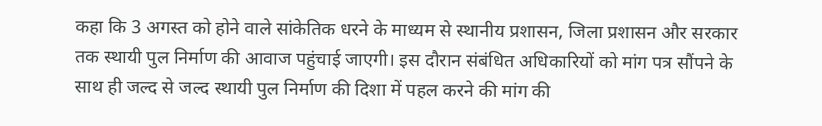कहा कि 3 अगस्त को होने वाले सांकेतिक धरने के माध्यम से स्थानीय प्रशासन, जिला प्रशासन और सरकार तक स्थायी पुल निर्माण की आवाज पहुंचाई जाएगी। इस दौरान संबंधित अधिकारियों को मांग पत्र सौंपने के साथ ही जल्द से जल्द स्थायी पुल निर्माण की दिशा में पहल करने की मांग की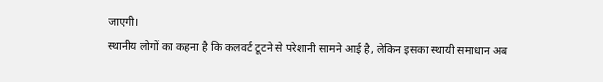जाएगी।
स्थानीय लोगों का कहना है कि कलवर्ट टूटने से परेशानी सामने आई है, लेकिन इसका स्थायी समाधान अब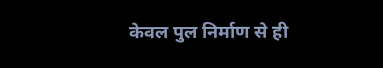केवल पुल निर्माण से ही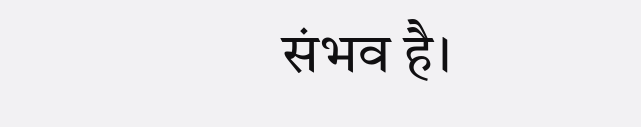संभव है।